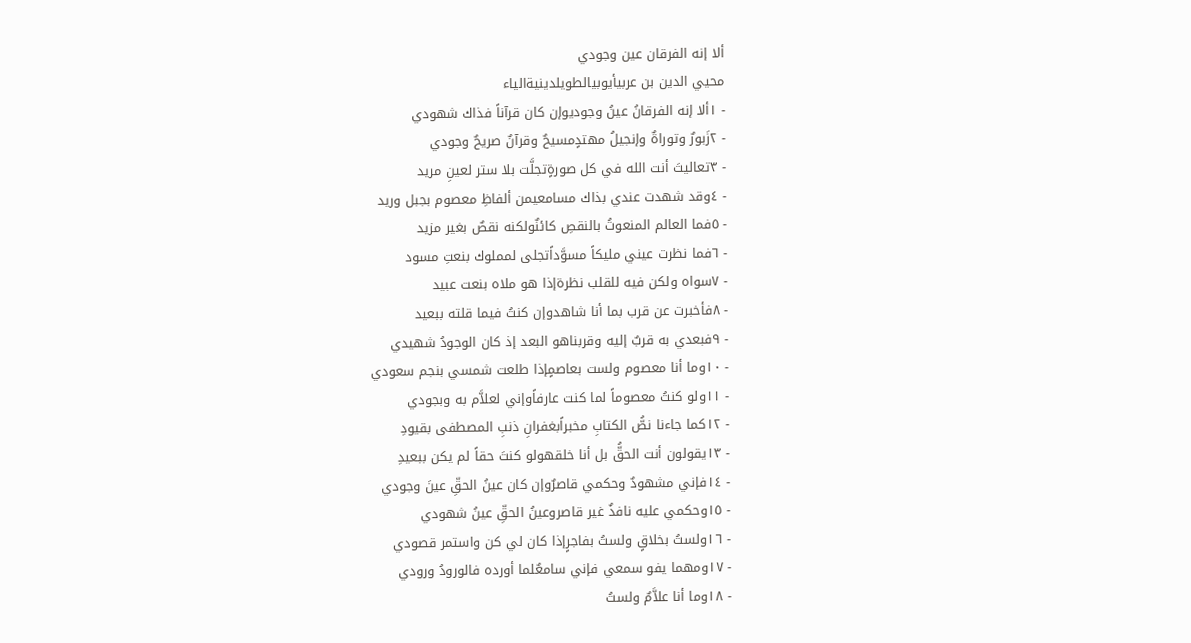ألا إنه الفرقان عين وجودي
محيي الدين بن عربيأيوبيالطويلدينيةالياء
- ١ألا إنه الفرقانُ عينُ وجوديوإن كان قرآناً فذاك شهودي
- ٢زَبورٌ وتوراةٌ وإنجيلُ مهتدٍمسيحٌ وقرآنٌ صريحٌ وجودي
- ٣تعاليتَ أنت الله في كل صورةٍتجلَّت بلا ستر لعينِ مريد
- ٤وقد شهدت عندي بذاك مسامعيمن ألفاظِ معصوم بجبل وريد
- ٥فما العالم المنعوتُ بالنقصِ كائنٌولكنه نقصٌ بغير مزيد
- ٦فما نظرت عيني مليكاً مسوَّداًتجلى لمملوك بنعتِ مسود
- ٧سواه ولكن فيه للقلب نظرةإذا هو ملاه بنعت عبيد
- ٨فأخبرت عن قرب بما أنا شاهدوإن كنتُ فيما قلته ببعيد
- ٩فبعدي به قربٌ إليه وقربناهو البعد إذ كان الوجودُ شهيدي
- ١٠وما أنا معصوم ولست بعاصمٍإذا طلعت شمسي بنجم سعودي
- ١١ولو كنتُ معصوماً لما كنت عارفاًوإني لعلاَّم به وبجودي
- ١٢كما جاءنا نصُّ الكتابِ مخبراًبغفرانِ ذنبِ المصطفى بقيودِ
- ١٣يقولون أنت الحقُّ بل أنا خلقهولو كنتَ حقاً لم يكن ببعيدِ
- ١٤فإني مشهودٌ وحكمي قاصرٌوإن كان عينُ الحقِّ عينَ وجودي
- ١٥وحكمي عليه نافذٌ غير قاصروعينُ الحقِّ عينُ شهودي
- ١٦ولستُ بخلاقٍ ولستُ بفاجرٍإذا كان لي كن واستمر قصودي
- ١٧ومهما يفو سمعي فإني سامعٌلما أورده فالورودُ ورودي
- ١٨وما أنا علاَّمٌ ولستُ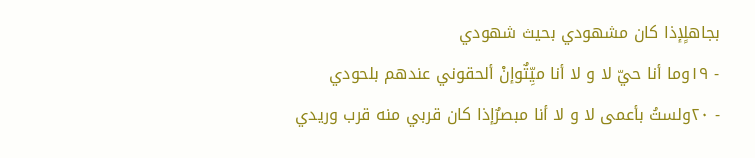بجاهلٍإذا كان مشهودي بحيث شهودي
- ١٩وما أنا حيّ لا و لا أنا ميِّتٌوإنْ ألحقوني عندهم بلحودي
- ٢٠ولستُ بأعمى لا و لا أنا مبصرٌإذا كان قربي منه قرب وريدي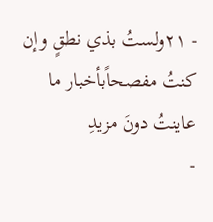- ٢١ولستُ بذي نطقٍ وإن كنتُ مفصحاًبأخبار ما عاينتُ دونَ مزيدِ
-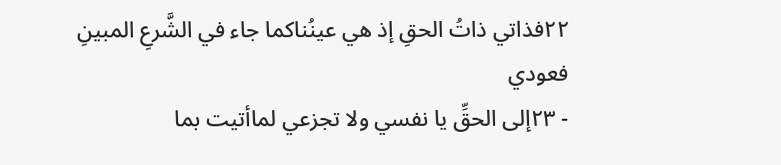٢٢فذاتي ذاتُ الحقِ إذ هي عينُناكما جاء في الشَّرعِ المبينِ فعودي
- ٢٣إلى الحقِّ يا نفسي ولا تجزعي لماأتيت بما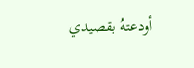أودعتهُ بقصيدي